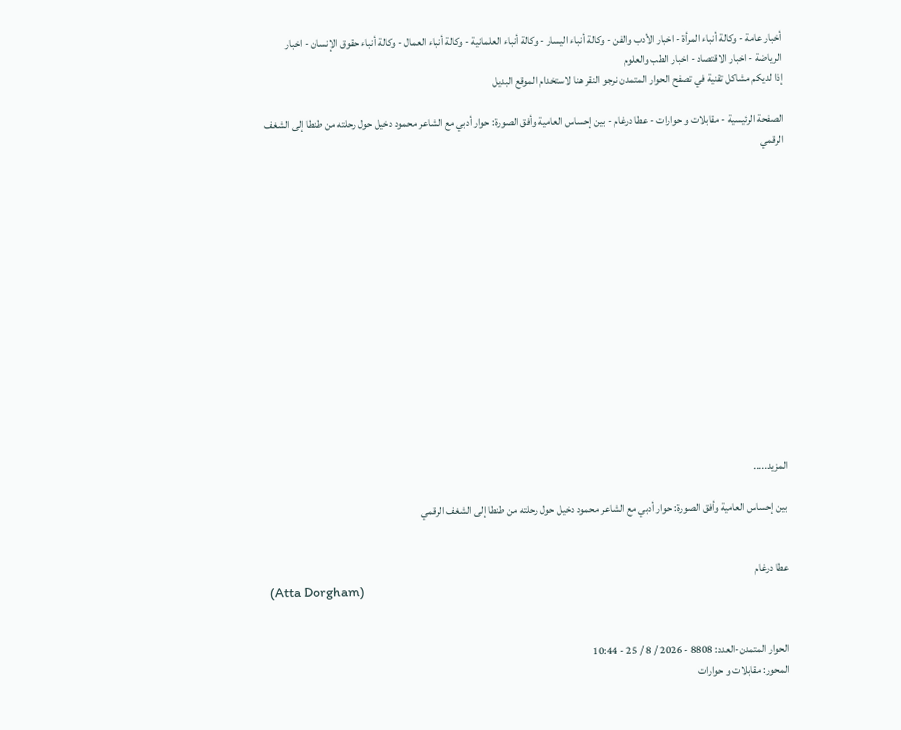أخبار عامة - وكالة أنباء المرأة - اخبار الأدب والفن - وكالة أنباء اليسار - وكالة أنباء العلمانية - وكالة أنباء العمال - وكالة أنباء حقوق الإنسان - اخبار الرياضة - اخبار الاقتصاد - اخبار الطب والعلوم
إذا لديكم مشاكل تقنية في تصفح الحوار المتمدن نرجو النقر هنا لاستخدام الموقع البديل

الصفحة الرئيسية - مقابلات و حوارات - عطا درغام - بين إحساس العامية وأفق الصورة: حوار أدبي مع الشاعر محمود دخيل حول رحلته من طنطا إلى الشغف الرقمي















المزيد.....

بين إحساس العامية وأفق الصورة: حوار أدبي مع الشاعر محمود دخيل حول رحلته من طنطا إلى الشغف الرقمي


عطا درغام
(Atta Dorgham)


الحوار المتمدن-العدد: 8808 - 2026 / 8 / 25 - 10:44
المحور: مقابلات و حوارات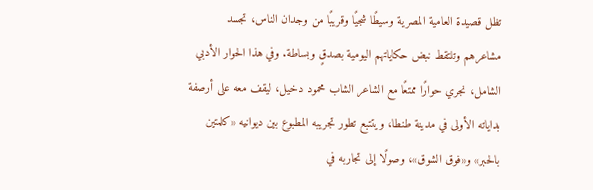تظل قصيدة العامية المصرية وسيطًا شجيًا وقريبًا من وجدان الناس، تجسد مشاعرهم وتلتقط نبض حكاياتهم اليومية بصدقٍ وبساطة. وفي هذا الحوار الأدبي الشامل، نجري حوارًا ممتعًا مع الشاعر الشاب محمود دخيل، ليقف معه على أرصفة بداياته الأولى في مدينة طنطا، ويتتبع تطور تجريبه المطبوع بين ديوانيه «كلمتين بالحبر» و«فوق الشوق»، وصولًا إلى تجاربه في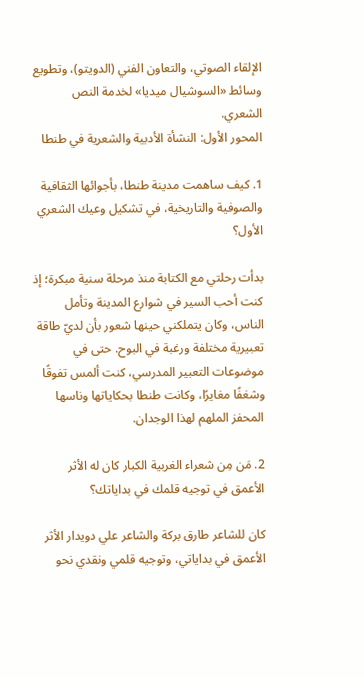الإلقاء الصوتي، والتعاون الفني (الدويتو)، وتطويع وسائط «السوشيال ميديا» لخدمة النص الشعري.
المحور الأول: النشأة الأدبية والشعرية في طنطا

1. كيف ساهمت مدينة طنطا، بأجوائها الثقافية والصوفية والتاريخية، في تشكيل وعيك الشعري الأول؟

بدأت رحلتي مع الكتابة منذ مرحلة سنية مبكرة؛ إذ كنت أحب السير في شوارع المدينة وتأمل الناس، وكان يتملكني حينها شعور بأن لديّ طاقة تعبيرية مختلفة ورغبة في البوح. حتى في موضوعات التعبير المدرسي، كنت ألمس تفوقًا وشغفًا مغايرًا، وكانت طنطا بحكاياتها وناسها المحفز الملهم لهذا الوجدان.

2. مَن مِن شعراء الغربية الكبار كان له الأثر الأعمق في توجيه قلمك في بداياتك؟

كان للشاعر طارق بركة والشاعر علي دويدار الأثر الأعمق في بداياتي، وتوجيه قلمي ونقدي نحو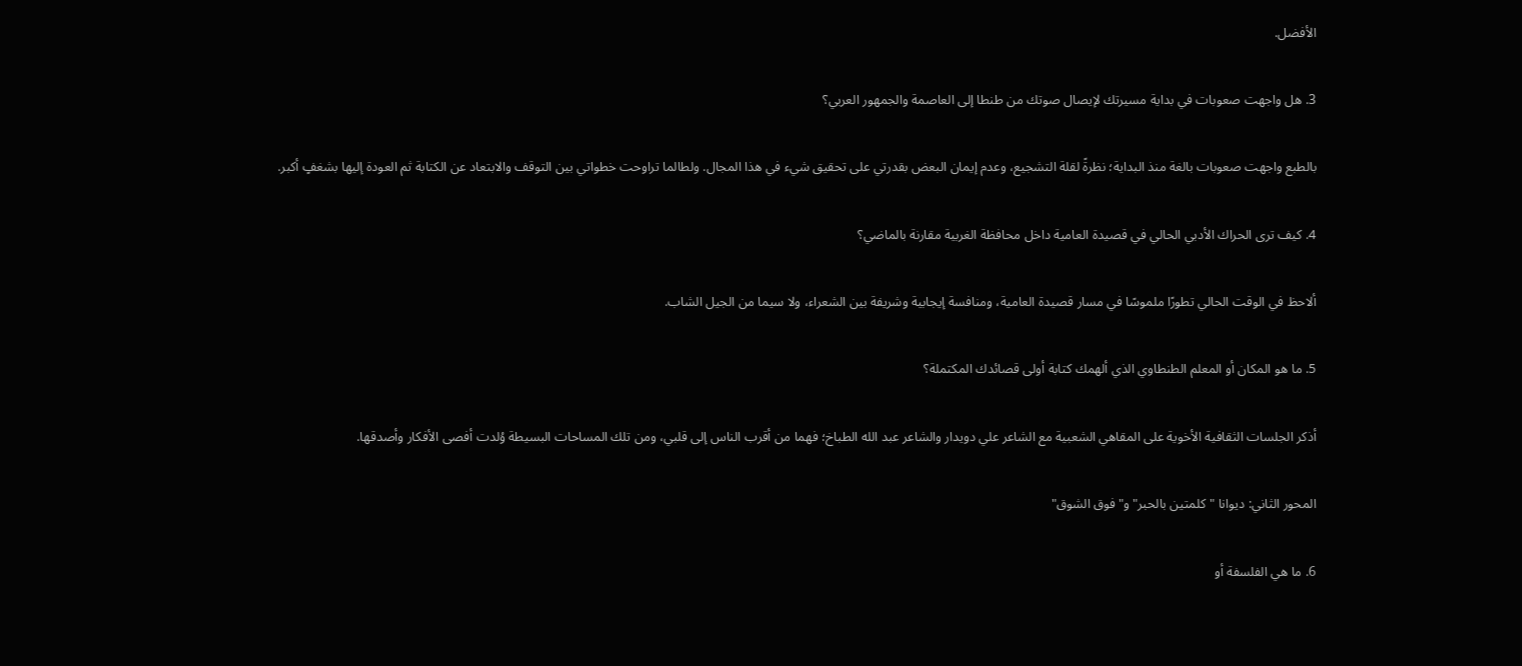الأفضل.

3. هل واجهت صعوبات في بداية مسيرتك لإيصال صوتك من طنطا إلى العاصمة والجمهور العربي؟

بالطبع واجهت صعوبات بالغة منذ البداية؛ نظرةً لقلة التشجيع، وعدم إيمان البعض بقدرتي على تحقيق شيء في هذا المجال. ولطالما تراوحت خطواتي بين التوقف والابتعاد عن الكتابة ثم العودة إليها بشغفٍ أكبر.

4. كيف ترى الحراك الأدبي الحالي في قصيدة العامية داخل محافظة الغربية مقارنة بالماضي؟

ألاحظ في الوقت الحالي تطورًا ملموسًا في مسار قصيدة العامية، ومنافسة إيجابية وشريفة بين الشعراء، ولا سيما من الجيل الشاب.

5. ما هو المكان أو المعلم الطنطاوي الذي ألهمك كتابة أولى قصائدك المكتملة؟

أذكر الجلسات الثقافية الأخوية على المقاهي الشعبية مع الشاعر علي دويدار والشاعر عبد الله الطباخ؛ فهما من أقرب الناس إلى قلبي، ومن تلك المساحات البسيطة وُلدت أفصى الأفكار وأصدقها.

المحور الثاني: ديوانا "كلمتين بالحبر" و"فوق الشوق"

6. ما هي الفلسفة أو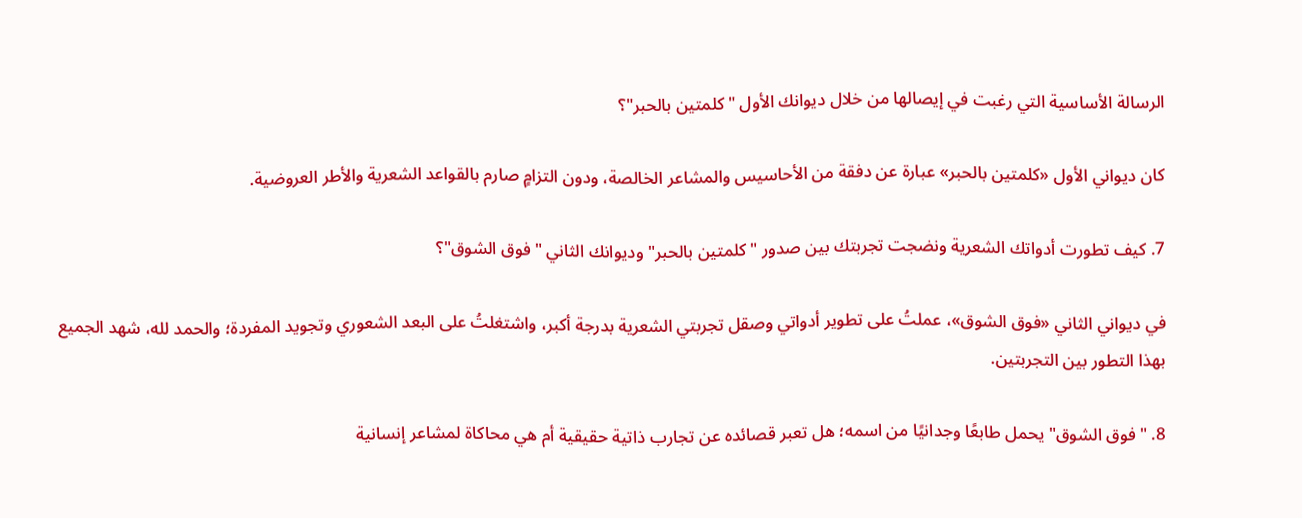الرسالة الأساسية التي رغبت في إيصالها من خلال ديوانك الأول "كلمتين بالحبر"؟

كان ديواني الأول «كلمتين بالحبر» عبارة عن دفقة من الأحاسيس والمشاعر الخالصة، ودون التزامٍ صارم بالقواعد الشعرية والأطر العروضية.

7. كيف تطورت أدواتك الشعرية ونضجت تجربتك بين صدور "كلمتين بالحبر" وديوانك الثاني "فوق الشوق"؟

في ديواني الثاني «فوق الشوق»، عملتُ على تطوير أدواتي وصقل تجربتي الشعرية بدرجة أكبر، واشتغلتُ على البعد الشعوري وتجويد المفردة؛ والحمد لله، شهد الجميع بهذا التطور بين التجربتين.

8. "فوق الشوق" يحمل طابعًا وجدانيًا من اسمه؛ هل تعبر قصائده عن تجارب ذاتية حقيقية أم هي محاكاة لمشاعر إنسانية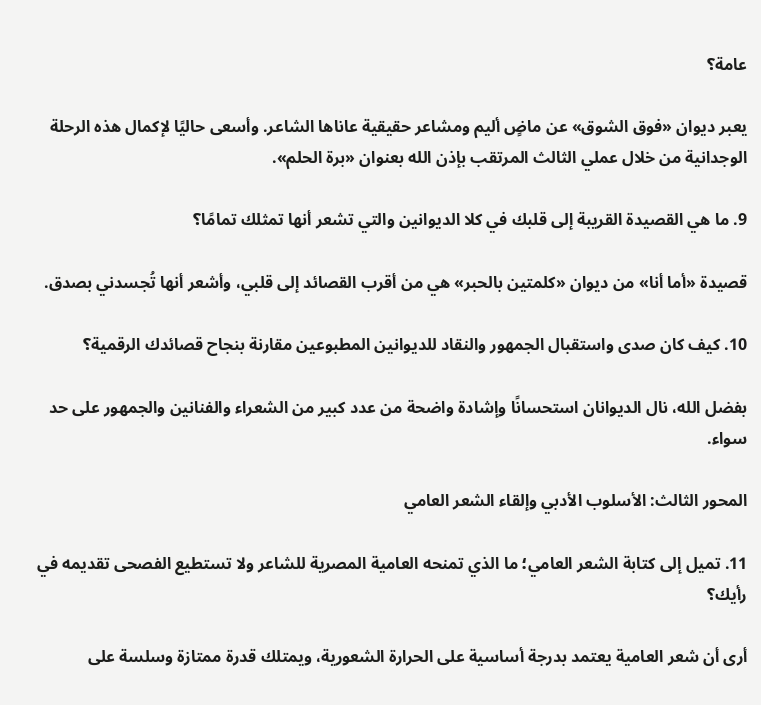عامة؟

يعبر ديوان «فوق الشوق» عن ماضٍ أليم ومشاعر حقيقية عاناها الشاعر. وأسعى حاليًا لإكمال هذه الرحلة الوجدانية من خلال عملي الثالث المرتقب بإذن الله بعنوان «برة الحلم».

9. ما هي القصيدة القريبة إلى قلبك في كلا الديوانين والتي تشعر أنها تمثلك تمامًا؟

قصيدة «أما أنا» من ديوان «كلمتين بالحبر» هي من أقرب القصائد إلى قلبي، وأشعر أنها تُجسدني بصدق.

10. كيف كان صدى واستقبال الجمهور والنقاد للديوانين المطبوعين مقارنة بنجاح قصائدك الرقمية؟

بفضل الله، نال الديوانان استحسانًا وإشادة واضحة من عدد كبير من الشعراء والفنانين والجمهور على حد سواء.

المحور الثالث: الأسلوب الأدبي وإلقاء الشعر العامي

11. تميل إلى كتابة الشعر العامي؛ ما الذي تمنحه العامية المصرية للشاعر ولا تستطيع الفصحى تقديمه في رأيك؟

أرى أن شعر العامية يعتمد بدرجة أساسية على الحرارة الشعورية، ويمتلك قدرة ممتازة وسلسة على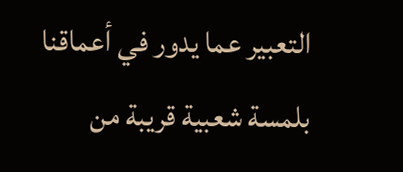التعبير عما يدور في أعماقنا بلمسة شعبية قريبة من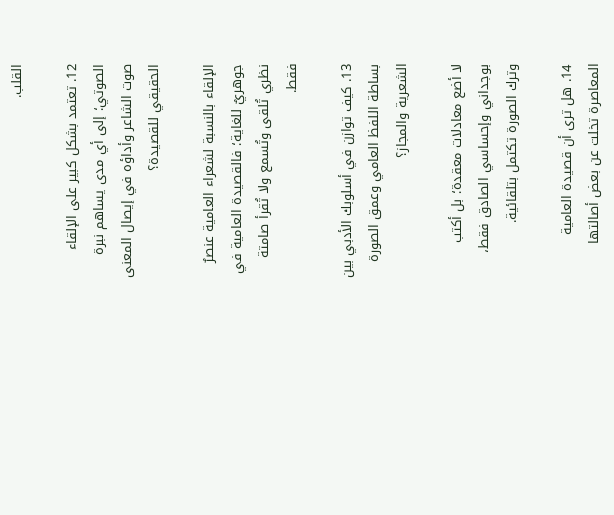القلب.

12. تعتمد بشكل كبير على الإلقاء الصوتي؛ إلى أي مدى يساهم نبرة صوت الشاعر وأداؤه في إيصال المعنى الحقيقي للقصيدة؟

الإلقاء بالنسبة لشعراء العامية عنصرٌ جوهريٌ للغاية؛ فالقصيدة العامية في نظري تُلقى وتُسمع ولا تُقرأ صامتة فقط.

13. كيف توازن في أسلوبك الأدبي بين بساطة اللفظ العامي وعمق الصورة الشعرية والمجاز؟

لا أضع معادلات معقدة؛ بل أكتب بوجداني وإحساسي الصادق فقط، وترك الصورة تكتمل بتلقائية.

14. هل ترى أن قصيدة العامية المعاصرة تخلت عن بعض أصالتها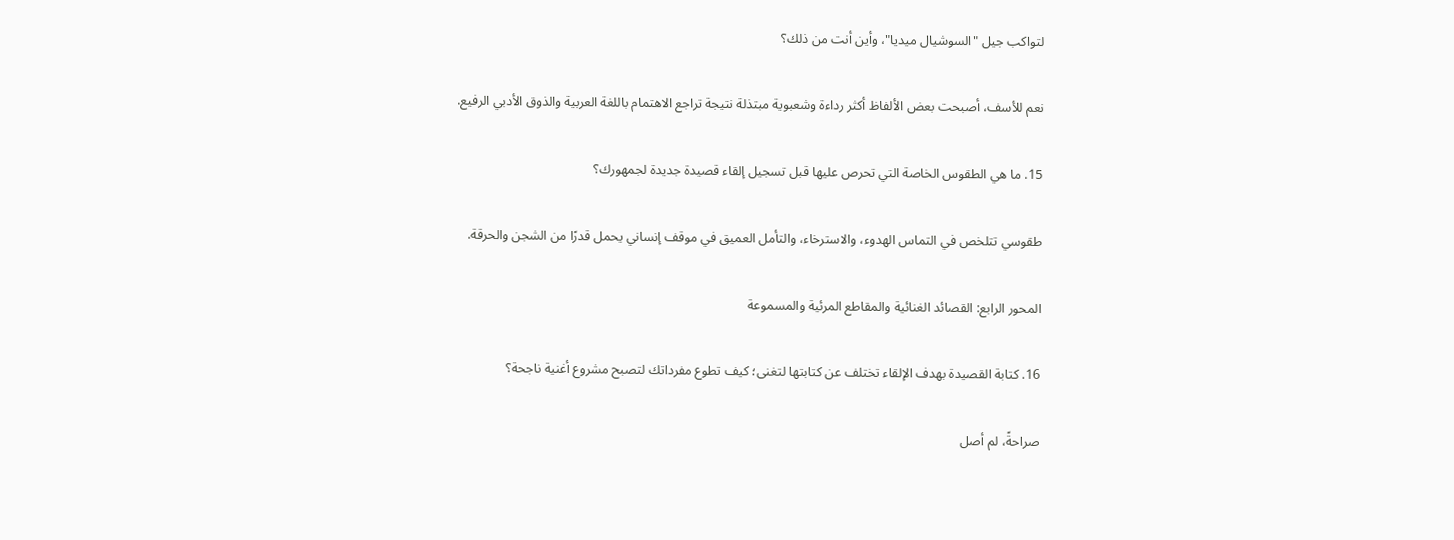لتواكب جيل "السوشيال ميديا"، وأين أنت من ذلك؟

نعم للأسف، أصبحت بعض الألفاظ أكثر رداءة وشعبوية مبتذلة نتيجة تراجع الاهتمام باللغة العربية والذوق الأدبي الرفيع.

15. ما هي الطقوس الخاصة التي تحرص عليها قبل تسجيل إلقاء قصيدة جديدة لجمهورك؟

طقوسي تتلخص في التماس الهدوء، والاسترخاء، والتأمل العميق في موقف إنساني يحمل قدرًا من الشجن والحرقة.

المحور الرابع: القصائد الغنائية والمقاطع المرئية والمسموعة

16. كتابة القصيدة بهدف الإلقاء تختلف عن كتابتها لتغنى؛ كيف تطوع مفرداتك لتصبح مشروع أغنية ناجحة؟

صراحةً، لم أصل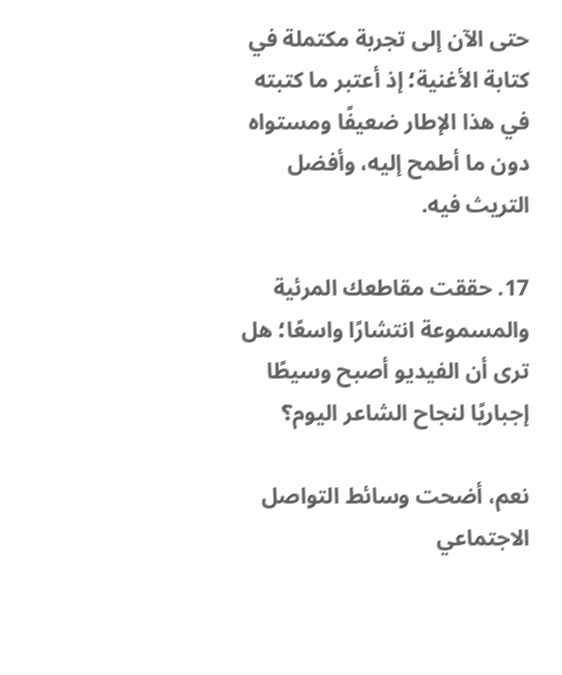حتى الآن إلى تجربة مكتملة في كتابة الأغنية؛ إذ أعتبر ما كتبته في هذا الإطار ضعيفًا ومستواه دون ما أطمح إليه، وأفضل التريث فيه.

17. حققت مقاطعك المرئية والمسموعة انتشارًا واسعًا؛ هل ترى أن الفيديو أصبح وسيطًا إجباريًا لنجاح الشاعر اليوم؟

نعم، أضحت وسائط التواصل الاجتماعي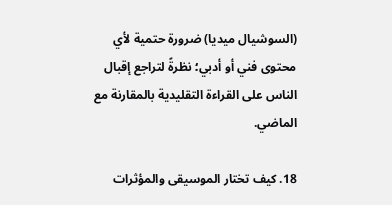(السوشيال ميديا) ضرورة حتمية لأي محتوى فني أو أدبي؛ نظرةً لتراجع إقبال الناس على القراءة التقليدية بالمقارنة مع الماضي.

18. كيف تختار الموسيقى والمؤثرات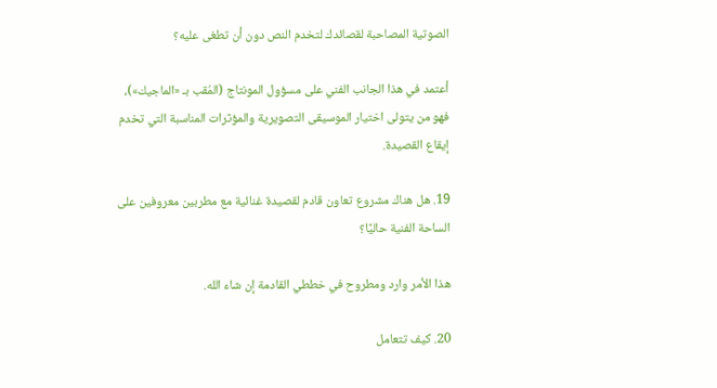الصوتية المصاحبة لقصائدك لتخدم النص دون أن تطغى عليه؟

أعتمد في هذا الجانب الفني على مسؤول المونتاج (المُقب بـ «الماجيك»)، فهو من يتولى اختيار الموسيقى التصويرية والمؤثرات المناسبة التي تخدم إيقاع القصيدة.

19. هل هناك مشروع تعاون قادم لقصيدة غنائية مع مطربين معروفين على الساحة الفنية حاليًا؟

هذا الأمر وارد ومطروح في خططي القادمة إن شاء الله.

20. كيف تتعامل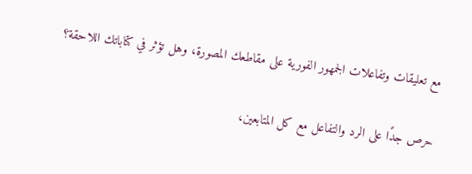مع تعليقات وتفاعلات الجمهور الفورية على مقاطعك المصورة، وهل تؤثر في كتاباتك اللاحقة؟

حرص جدًا على الرد والتفاعل مع كل المتابعين،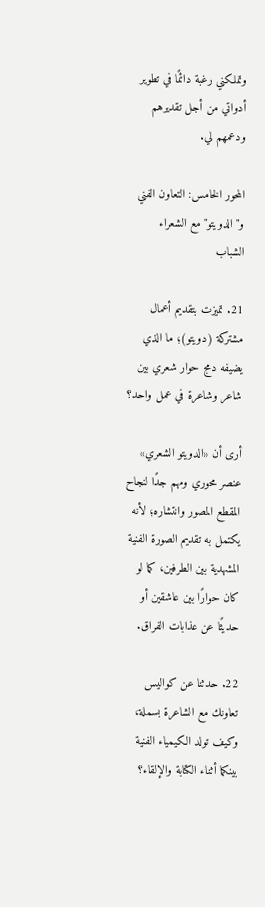وتملكني رغبة دائمًا في تطوير أدواتي من أجل تقديرهم ودعمهم لي.

المحور الخامس: التعاون الفني و"الدويتو" مع الشعراء الشباب

21. تميزت بتقديم أعمال مشتركة (دويتو)؛ ما الذي يضيفه دمج حوار شعري بين شاعر وشاعرة في عمل واحد؟

أرى أن «الدويتو الشعري» عنصر محوري ومهم جدًا لنجاح المقطع المصور وانتشاره؛ لأنه يكتمل به تقديم الصورة الفنية المشهدية بين الطرفين، كما لو كان حوارًا بين عاشقين أو حديثًا عن عذابات الفراق.

22. حدثنا عن كواليس تعاونك مع الشاعرة بسملة، وكيف تولد الكيمياء الفنية بينكما أثناء الكتابة والإلقاء؟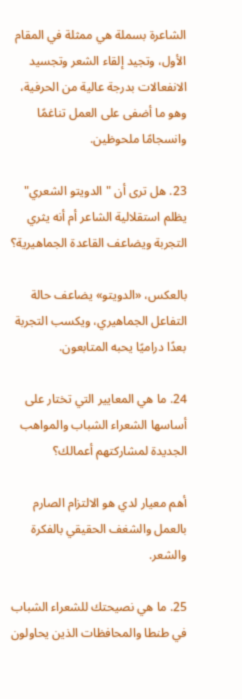الشاعرة بسملة هي ممثلة في المقام الأول، وتجيد إلقاء الشعر وتجسيد الانفعالات بدرجة عالية من الحرفية، وهو ما أضفى على العمل تناغمًا وانسجامًا ملحوظين.

23. هل ترى أن "الدويتو الشعري" يظلم استقلالية الشاعر أم أنه يثري التجربة ويضاعف القاعدة الجماهيرية؟

بالعكس، «الدويتو» يضاعف حالة التفاعل الجماهيري، ويكسب التجربة بعدًا دراميًا يحبه المتابعون.

24. ما هي المعايير التي تختار على أساسها الشعراء الشباب والمواهب الجديدة لمشاركتهم أعمالك؟

أهم معيار لدي هو الالتزام الصارم بالعمل والشغف الحقيقي بالفكرة والشعر.

25. ما هي نصيحتك للشعراء الشباب في طنطا والمحافظات الذين يحاولون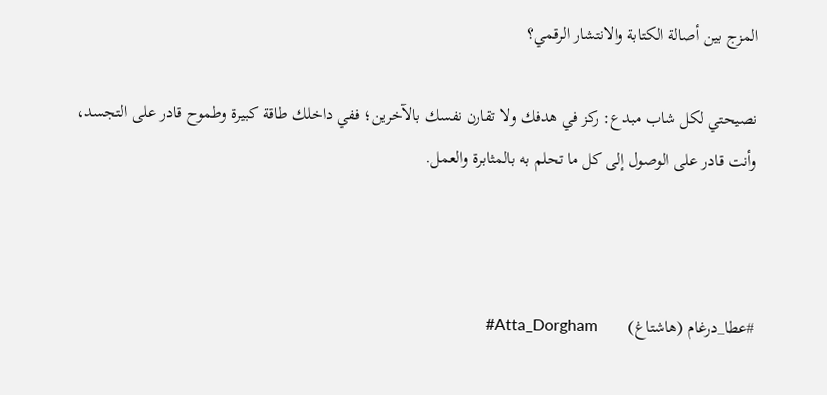المزج بين أصالة الكتابة والانتشار الرقمي؟

نصيحتي لكل شاب مبدع: ركز في هدفك ولا تقارن نفسك بالآخرين؛ ففي داخلك طاقة كبيرة وطموح قادر على التجسد، وأنت قادر على الوصول إلى كل ما تحلم به بالمثابرة والعمل.



#عطا_درغام (هاشتاغ)       Atta_Dorgham#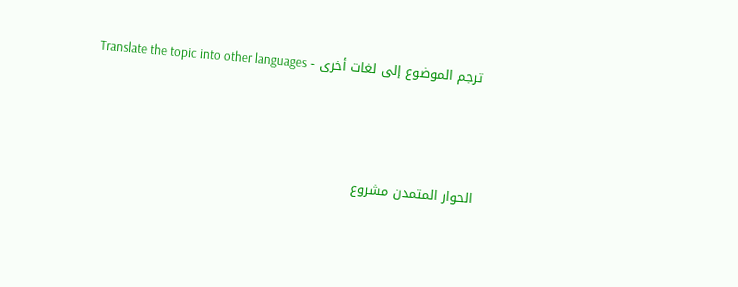ترجم الموضوع إلى لغات أخرى - Translate the topic into other languages



الحوار المتمدن مشروع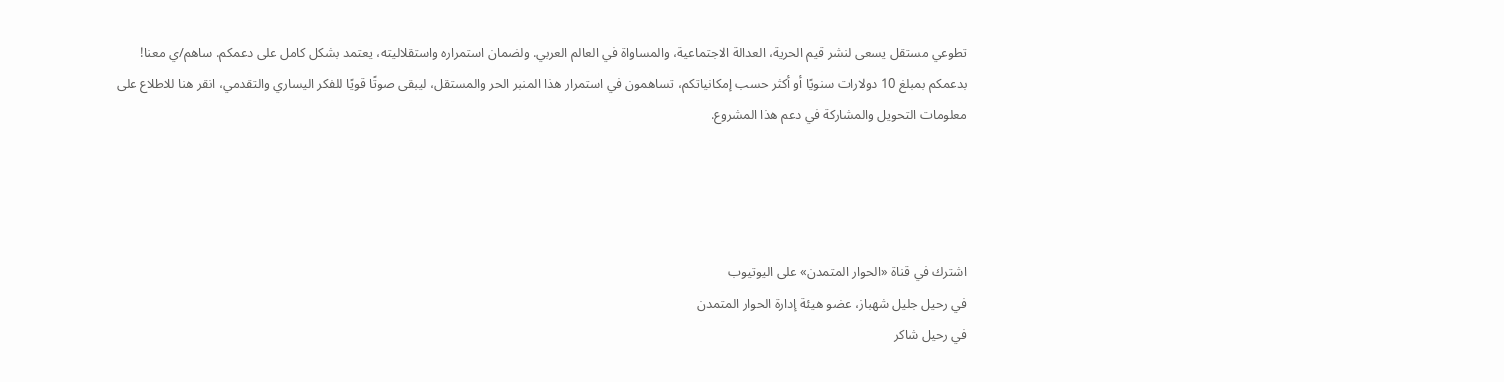تطوعي مستقل يسعى لنشر قيم الحرية، العدالة الاجتماعية، والمساواة في العالم العربي. ولضمان استمراره واستقلاليته، يعتمد بشكل كامل على دعمكم. ساهم/ي معنا! بدعمكم بمبلغ 10 دولارات سنويًا أو أكثر حسب إمكانياتكم، تساهمون في استمرار هذا المنبر الحر والمستقل، ليبقى صوتًا قويًا للفكر اليساري والتقدمي، انقر هنا للاطلاع على معلومات التحويل والمشاركة في دعم هذا المشروع.




اشترك في قناة «الحوار المتمدن» على اليوتيوب
في رحيل جليل شهباز، عضو هيئة إدارة الحوار المتمدن
في رحيل شاكر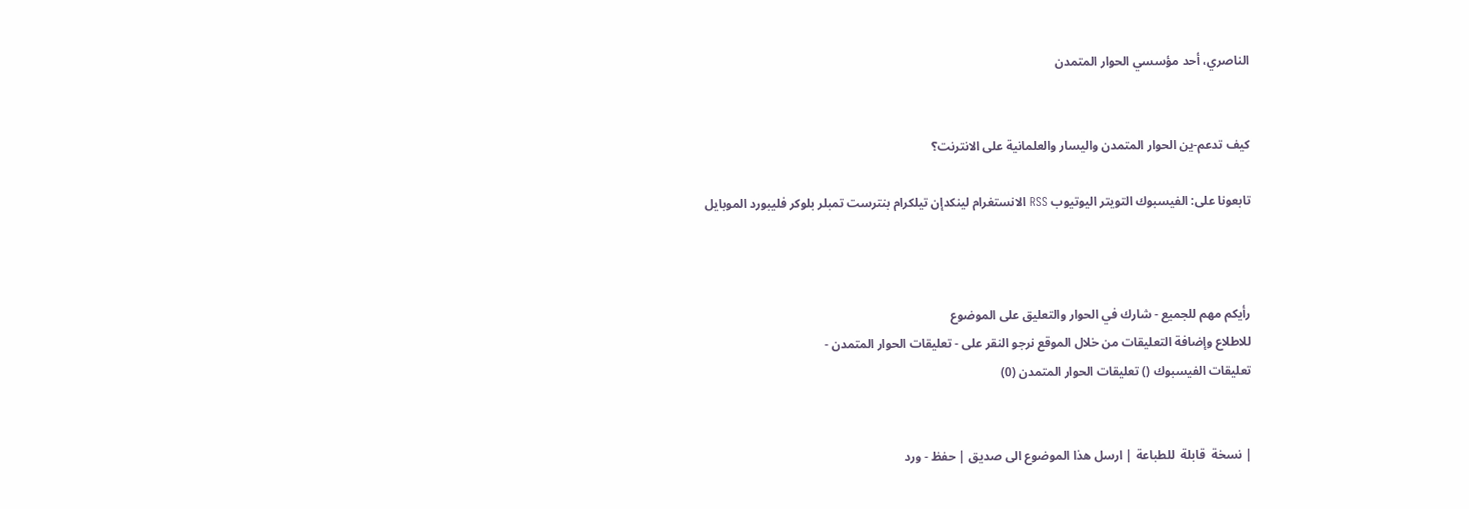الناصري، أحد مؤسسي الحوار المتمدن


كيف تدعم-ين الحوار المتمدن واليسار والعلمانية على الانترنت؟

تابعونا على: الفيسبوك التويتر اليوتيوب RSS الانستغرام لينكدإن تيلكرام بنترست تمبلر بلوكر فليبورد الموبايل



رأيكم مهم للجميع - شارك في الحوار والتعليق على الموضوع
للاطلاع وإضافة التعليقات من خلال الموقع نرجو النقر على - تعليقات الحوار المتمدن -
تعليقات الفيسبوك () تعليقات الحوار المتمدن (0)


| نسخة  قابلة  للطباعة | ارسل هذا الموضوع الى صديق | حفظ - ورد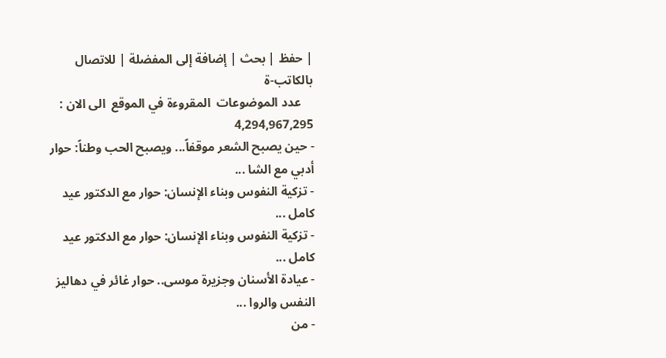| حفظ | بحث | إضافة إلى المفضلة | للاتصال بالكاتب-ة
    عدد الموضوعات  المقروءة في الموقع  الى الان : 4,294,967,295
- حين يصبح الشعر موقفاً... ويصبح الحب وطناً: حوار أدبي مع الشا ...
- تزكية النفوس وبناء الإنسان: حوار مع الدكتور عيد كامل ...
- تزكية النفوس وبناء الإنسان: حوار مع الدكتور عيد كامل ...
- عيادة الأسنان وجزيرة موسى.. حوار غائر في دهاليز النفس والروا ...
- من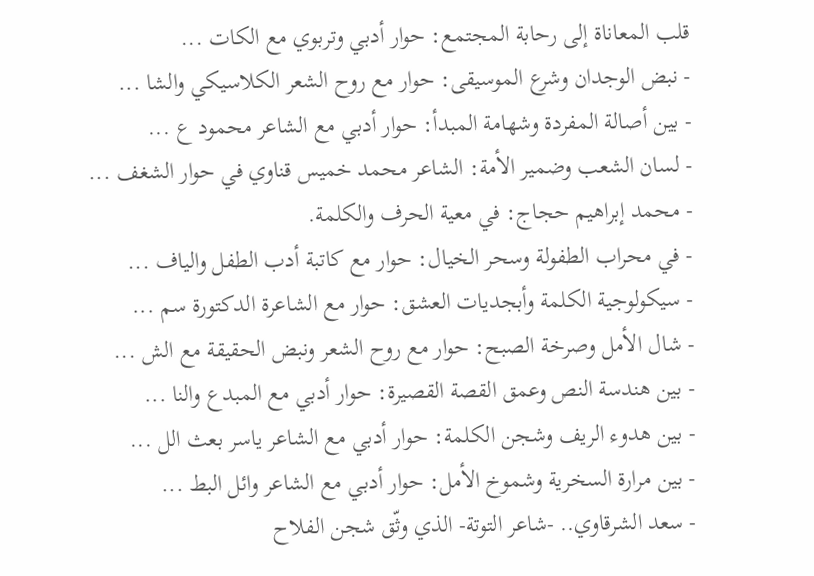قلب المعاناة إلى رحابة المجتمع: حوار أدبي وتربوي مع الكات ...
- نبض الوجدان وشرع الموسيقى: حوار مع روح الشعر الكلاسيكي والشا ...
- بين أصالة المفردة وشهامة المبدأ: حوار أدبي مع الشاعر محمود ع ...
- لسان الشعب وضمير الأمة: الشاعر محمد خميس قناوي في حوار الشغف ...
- محمد إبراهيم حجاج: في معية الحرف والكلمة.
- في محراب الطفولة وسحر الخيال: حوار مع كاتبة أدب الطفل والياف ...
- سيكولوجية الكلمة وأبجديات العشق: حوار مع الشاعرة الدكتورة سم ...
- شال الأمل وصرخة الصبح: حوار مع روح الشعر ونبض الحقيقة مع الش ...
- بين هندسة النص وعمق القصة القصيرة: حوار أدبي مع المبدع والنا ...
- بين هدوء الريف وشجن الكلمة: حوار أدبي مع الشاعر ياسر بعث الل ...
- بين مرارة السخرية وشموخ الأمل: حوار أدبي مع الشاعر وائل البط ...
- سعد الشرقاوي.. -شاعر التوتة- الذي وثّق شجن الفلاح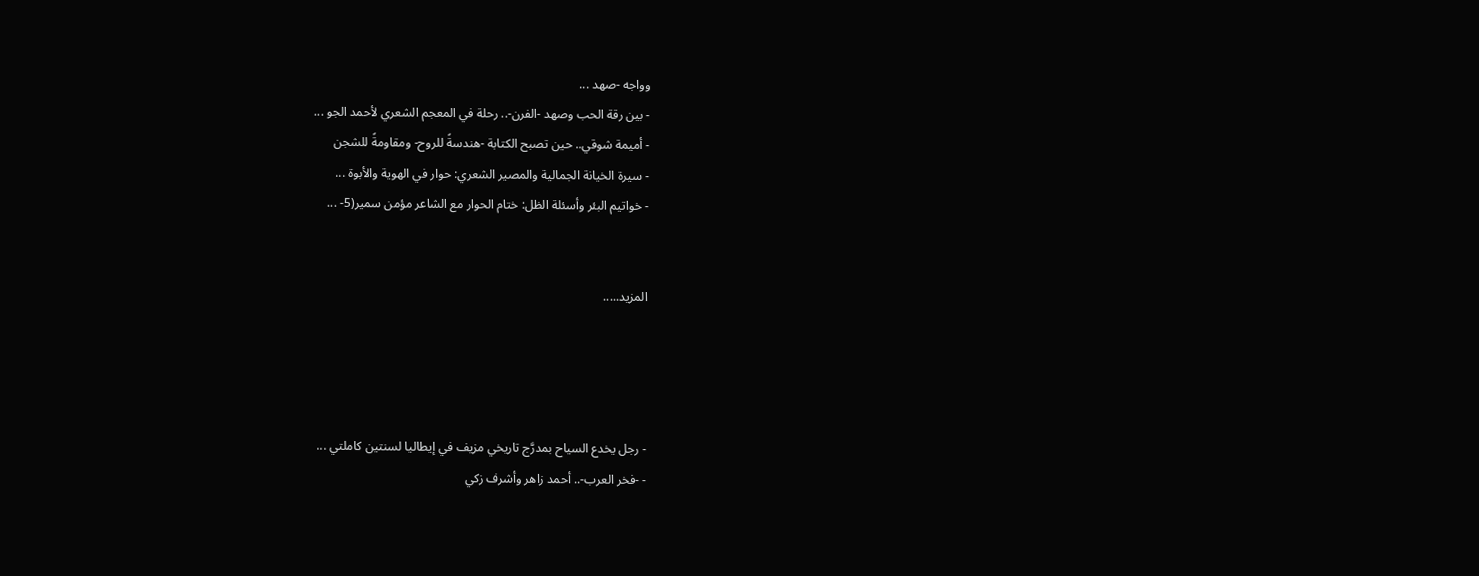وواجه -صهد ...
- بين رقة الحب وصهد -الفرن-.. رحلة في المعجم الشعري لأحمد الجو ...
- أميمة شوقي.. حين تصبح الكتابة -هندسةً للروح- ومقاومةً للشجن
- سيرة الخيانة الجمالية والمصير الشعري: حوار في الهوية والأبوة ...
- خواتيم البئر وأسئلة الظل: ختام الحوار مع الشاعر مؤمن سمير(5- ...


المزيد.....




- رجل يخدع السياح بمدرَّج تاريخي مزيف في إيطاليا لسنتين كاملتي ...
- -فخر العرب-.. أحمد زاهر وأشرف زكي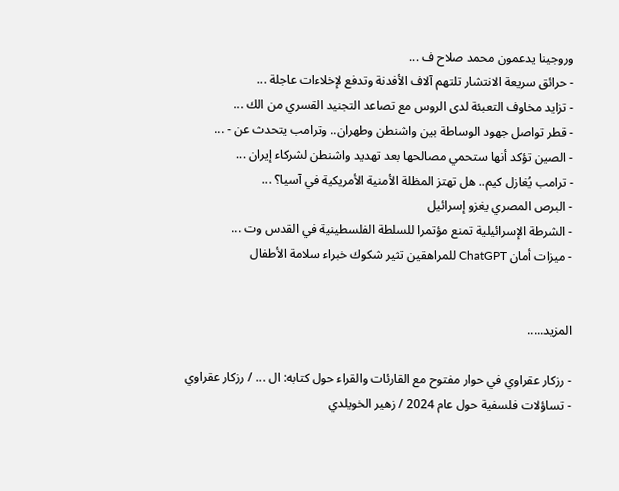وروجينا يدعمون محمد صلاح ف ...
- حرائق سريعة الانتشار تلتهم آلاف الأفدنة وتدفع لإخلاءات عاجلة ...
- تزايد مخاوف التعبئة لدى الروس مع تصاعد التجنيد القسري من الك ...
- قطر تواصل جهود الوساطة بين واشنطن وطهران.. وترامب يتحدث عن - ...
- الصين تؤكد أنها ستحمي مصالحها بعد تهديد واشنطن لشركاء إيران ...
- ترامب يُغازل كيم.. هل تهتز المظلة الأمنية الأمريكية في آسيا؟ ...
- البرص المصري يغزو إسرائيل
- الشرطة الإسرائيلية تمنع مؤتمرا للسلطة الفلسطينية في القدس وت ...
- ميزات أمان ChatGPT للمراهقين تثير شكوك خبراء سلامة الأطفال


المزيد.....

- رزكار عقراوي في حوار مفتوح مع القارئات والقراء حول كتابه: ال ... / رزكار عقراوي
- تساؤلات فلسفية حول عام 2024 / زهير الخويلدي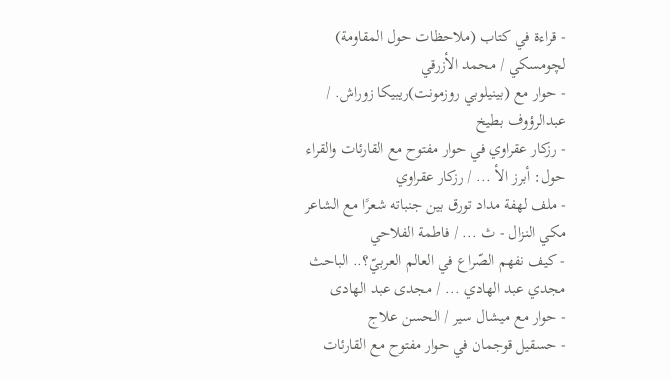- قراءة في كتاب (ملاحظات حول المقاومة) لچومسكي / محمد الأزرقي
- حوار مع (بينيلوبي روزمونت)ريبيكا زوراش. / عبدالرؤوف بطيخ
- رزكار عقراوي في حوار مفتوح مع القارئات والقراء حول: أبرز الأ ... / رزكار عقراوي
- ملف لهفة مداد تورق بين جنباته شعرًا مع الشاعر مكي النزال - ث ... / فاطمة الفلاحي
- كيف نفهم الصّراع في العالم العربيّ؟.. الباحث مجدي عبد الهادي ... / مجدى عبد الهادى
- حوار مع ميشال سير / الحسن علاج
- حسقيل قوجمان في حوار مفتوح مع القارئات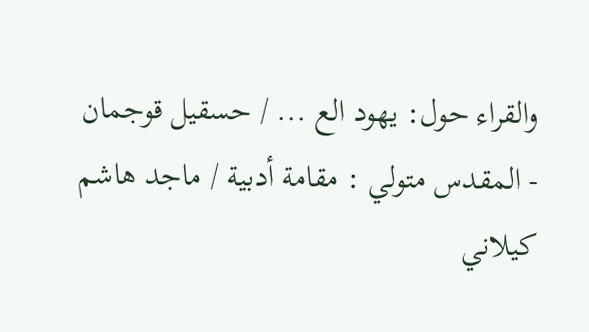والقراء حول: يهود الع ... / حسقيل قوجمان
- المقدس متولي : مقامة أدبية / ماجد هاشم كيلاني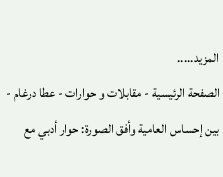المزيد.....
الصفحة الرئيسية - مقابلات و حوارات - عطا درغام - بين إحساس العامية وأفق الصورة: حوار أدبي مع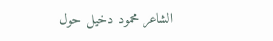الشاعر محمود دخيل حول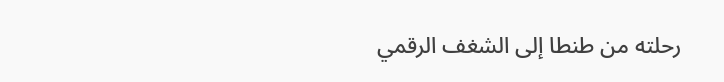رحلته من طنطا إلى الشغف الرقمي